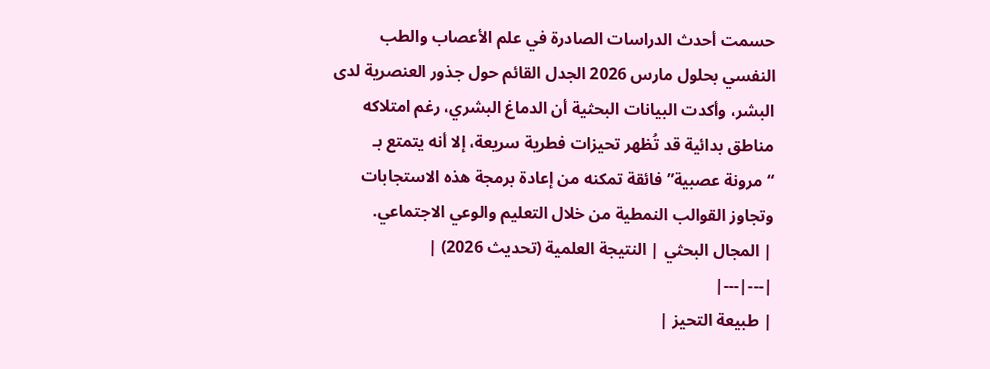حسمت أحدث الدراسات الصادرة في علم الأعصاب والطب النفسي بحلول مارس 2026 الجدل القائم حول جذور العنصرية لدى البشر، وأكدت البيانات البحثية أن الدماغ البشري، رغم امتلاكه مناطق بدائية قد تُظهر تحيزات فطرية سريعة، إلا أنه يتمتع بـ “مرونة عصبية” فائقة تمكنه من إعادة برمجة هذه الاستجابات وتجاوز القوالب النمطية من خلال التعليم والوعي الاجتماعي.
| المجال البحثي | النتيجة العلمية (تحديث 2026) |
|---|---|
| طبيعة التحيز |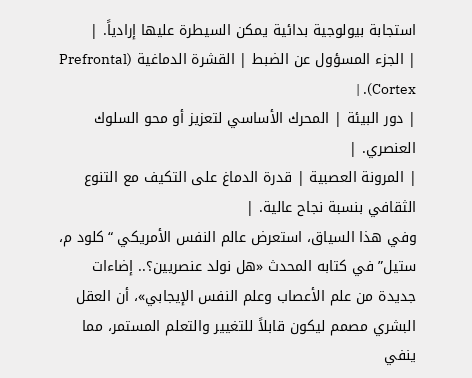استجابة بيولوجية بدائية يمكن السيطرة عليها إرادياً. |
| الجزء المسؤول عن الضبط | القشرة الدماغية (Prefrontal Cortex). |
| دور البيئة | المحرك الأساسي لتعزيز أو محو السلوك العنصري. |
| المرونة العصبية | قدرة الدماغ على التكيف مع التنوع الثقافي بنسبة نجاح عالية. |
وفي هذا السياق، استعرض عالم النفس الأمريكي “كلود م، ستيل” في كتابه المحدث «هل نولد عنصريين؟.. إضاءات جديدة من علم الأعصاب وعلم النفس الإيجابي»، أن العقل البشري مصمم ليكون قابلاً للتغيير والتعلم المستمر، مما ينفي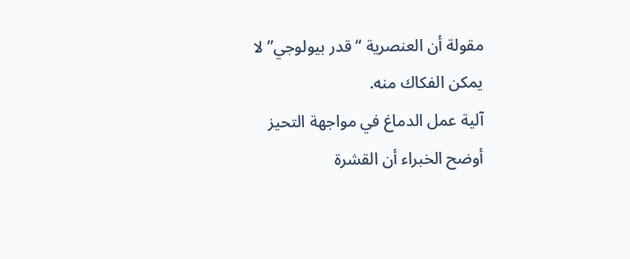مقولة أن العنصرية “قدر بيولوجي” لا يمكن الفكاك منه.
آلية عمل الدماغ في مواجهة التحيز
أوضح الخبراء أن القشرة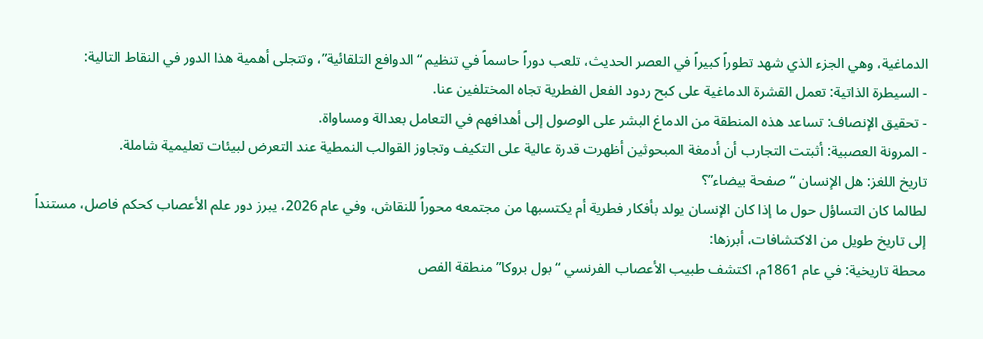الدماغية، وهي الجزء الذي شهد تطوراً كبيراً في العصر الحديث، تلعب دوراً حاسماً في تنظيم “الدوافع التلقائية”، وتتجلى أهمية هذا الدور في النقاط التالية:
- السيطرة الذاتية: تعمل القشرة الدماغية على كبح ردود الفعل الفطرية تجاه المختلفين عنا.
- تحقيق الإنصاف: تساعد هذه المنطقة من الدماغ البشر على الوصول إلى أهدافهم في التعامل بعدالة ومساواة.
- المرونة العصبية: أثبتت التجارب أن أدمغة المبحوثين أظهرت قدرة عالية على التكيف وتجاوز القوالب النمطية عند التعرض لبيئات تعليمية شاملة.
تاريخ اللغز: هل الإنسان “صفحة بيضاء”؟
لطالما كان التساؤل حول ما إذا كان الإنسان يولد بأفكار فطرية أم يكتسبها من مجتمعه محوراً للنقاش، وفي عام 2026، يبرز دور علم الأعصاب كحكم فاصل، مستنداً إلى تاريخ طويل من الاكتشافات، أبرزها:
محطة تاريخية: في عام 1861م، اكتشف طبيب الأعصاب الفرنسي “بول بروكا” منطقة الفص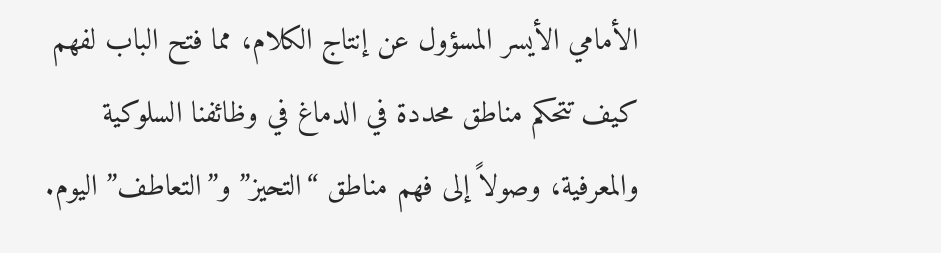الأمامي الأيسر المسؤول عن إنتاج الكلام، مما فتح الباب لفهم كيف تتحكم مناطق محددة في الدماغ في وظائفنا السلوكية والمعرفية، وصولاً إلى فهم مناطق “التحيز” و”التعاطف” اليوم.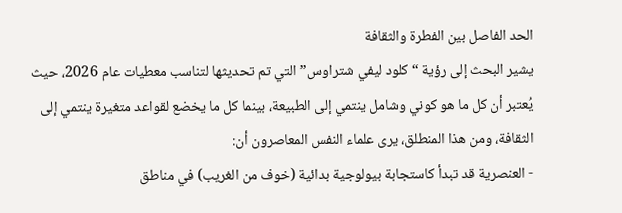الحد الفاصل بين الفطرة والثقافة
يشير البحث إلى رؤية “كلود ليفي شتراوس” التي تم تحديثها لتناسب معطيات عام 2026، حيث يُعتبر أن كل ما هو كوني وشامل ينتمي إلى الطبيعة، بينما كل ما يخضع لقواعد متغيرة ينتمي إلى الثقافة، ومن هذا المنطلق، يرى علماء النفس المعاصرون أن:
- العنصرية قد تبدأ كاستجابة بيولوجية بدائية (خوف من الغريب) في مناطق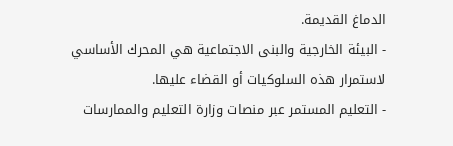الدماغ القديمة.
- البيئة الخارجية والبنى الاجتماعية هي المحرك الأساسي لاستمرار هذه السلوكيات أو القضاء عليها.
- التعليم المستمر عبر منصات وزارة التعليم والممارسات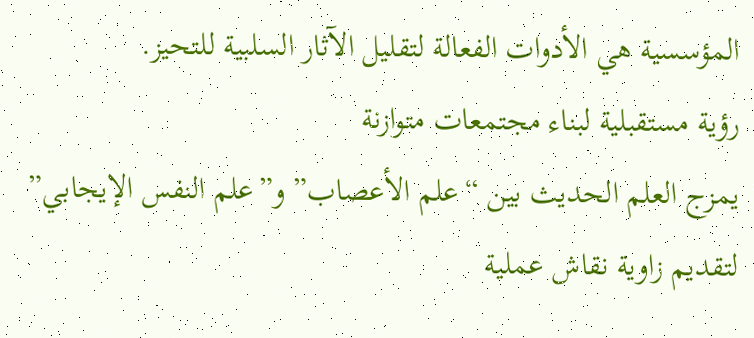المؤسسية هي الأدوات الفعالة لتقليل الآثار السلبية للتحيز.
رؤية مستقبلية لبناء مجتمعات متوازنة
يمزج العلم الحديث بين “علم الأعصاب” و”علم النفس الإيجابي” لتقديم زاوية نقاش عملية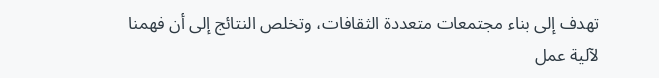تهدف إلى بناء مجتمعات متعددة الثقافات، وتخلص النتائج إلى أن فهمنا لآلية عمل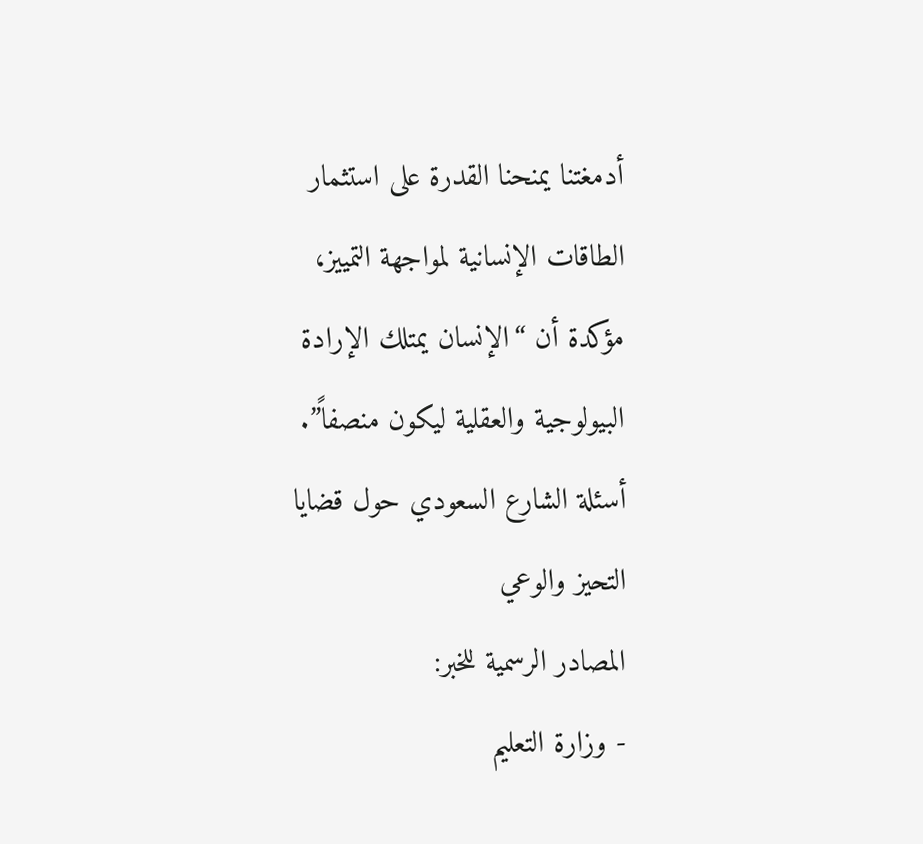أدمغتنا يمنحنا القدرة على استثمار الطاقات الإنسانية لمواجهة التمييز، مؤكدة أن “الإنسان يمتلك الإرادة البيولوجية والعقلية ليكون منصفاً”.
أسئلة الشارع السعودي حول قضايا التحيز والوعي
المصادر الرسمية للخبر:
- وزارة التعليم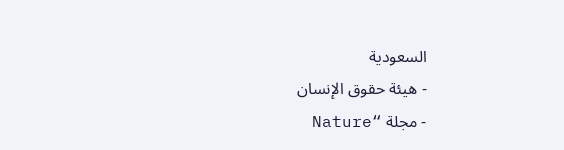السعودية
- هيئة حقوق الإنسان
- مجلة “Nature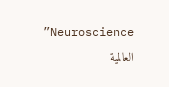Neuroscience” العالمية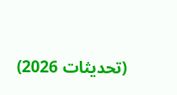(تحديثات 2026)